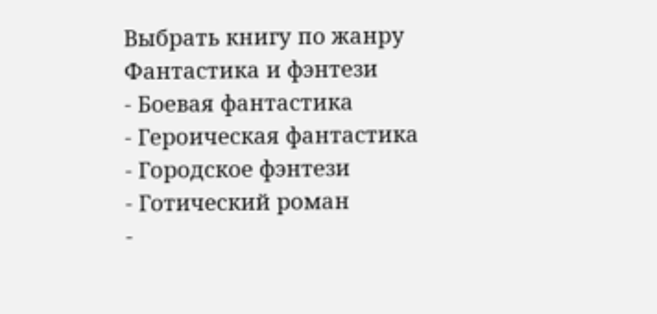Выбрать книгу по жанру
Фантастика и фэнтези
- Боевая фантастика
- Героическая фантастика
- Городское фэнтези
- Готический роман
-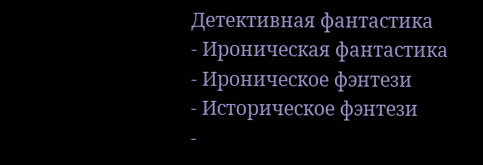Детективная фантастика
- Ироническая фантастика
- Ироническое фэнтези
- Историческое фэнтези
-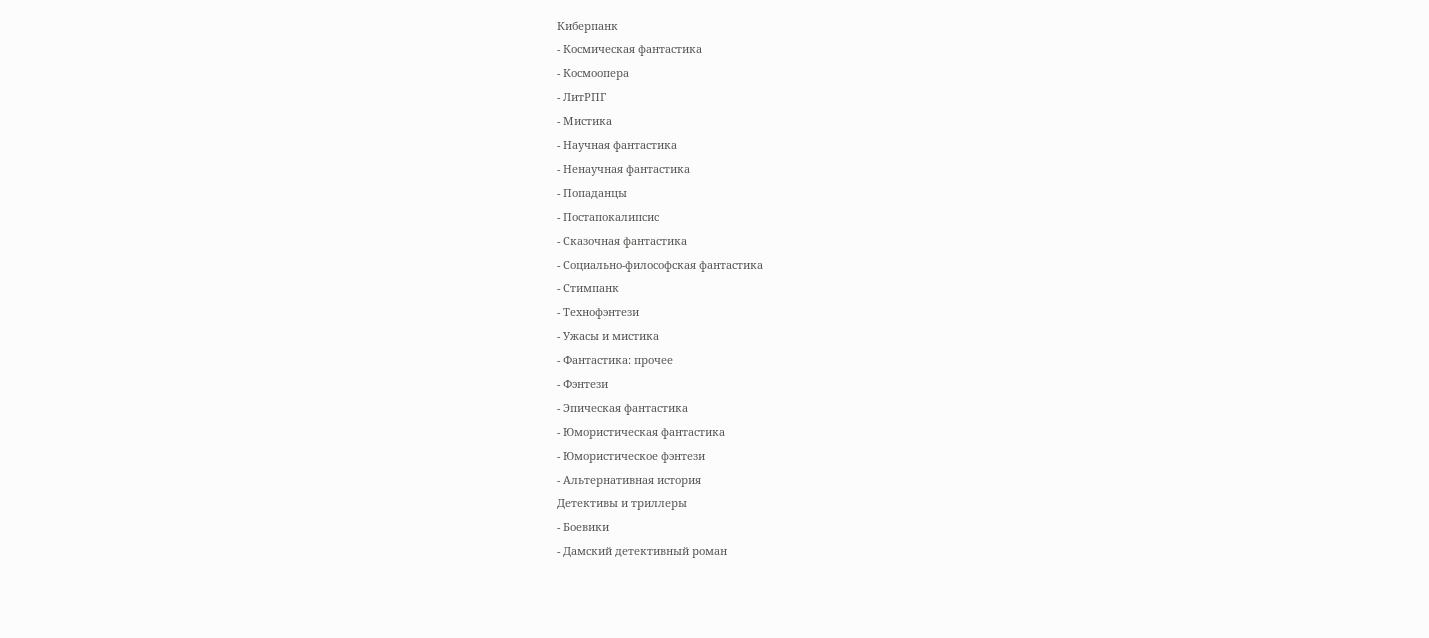Киберпанк
- Космическая фантастика
- Космоопера
- ЛитРПГ
- Мистика
- Научная фантастика
- Ненаучная фантастика
- Попаданцы
- Постапокалипсис
- Сказочная фантастика
- Социально-философская фантастика
- Стимпанк
- Технофэнтези
- Ужасы и мистика
- Фантастика: прочее
- Фэнтези
- Эпическая фантастика
- Юмористическая фантастика
- Юмористическое фэнтези
- Альтернативная история
Детективы и триллеры
- Боевики
- Дамский детективный роман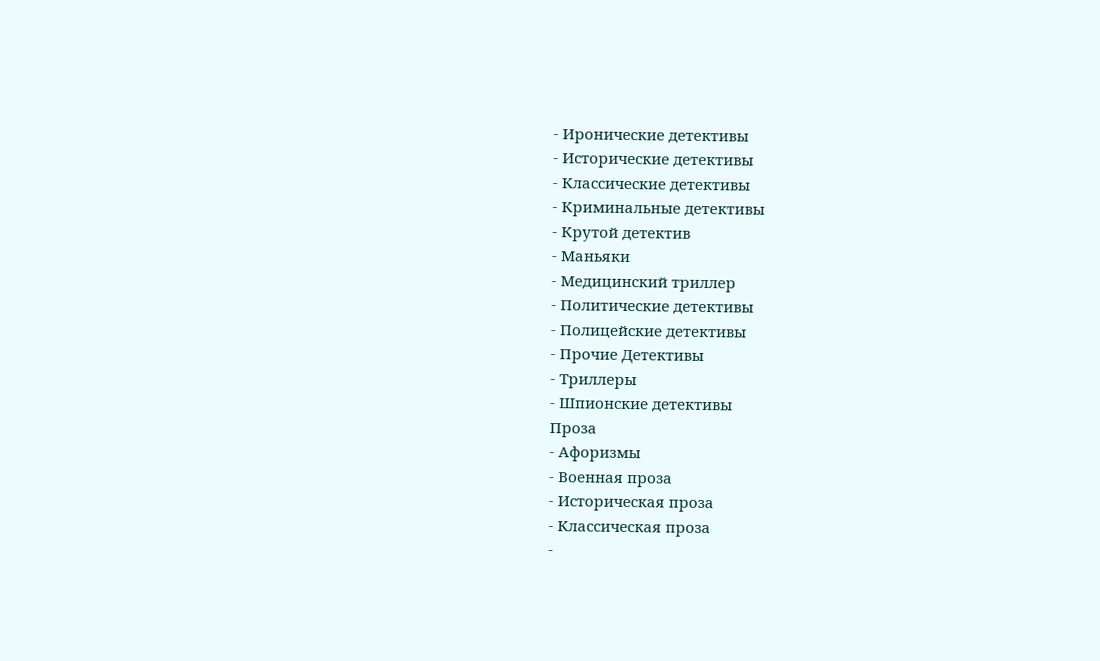- Иронические детективы
- Исторические детективы
- Классические детективы
- Криминальные детективы
- Крутой детектив
- Маньяки
- Медицинский триллер
- Политические детективы
- Полицейские детективы
- Прочие Детективы
- Триллеры
- Шпионские детективы
Проза
- Афоризмы
- Военная проза
- Историческая проза
- Классическая проза
-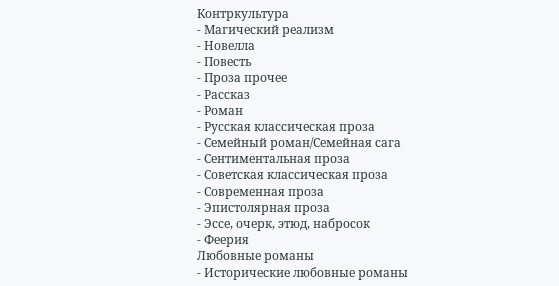Контркультура
- Магический реализм
- Новелла
- Повесть
- Проза прочее
- Рассказ
- Роман
- Русская классическая проза
- Семейный роман/Семейная сага
- Сентиментальная проза
- Советская классическая проза
- Современная проза
- Эпистолярная проза
- Эссе, очерк, этюд, набросок
- Феерия
Любовные романы
- Исторические любовные романы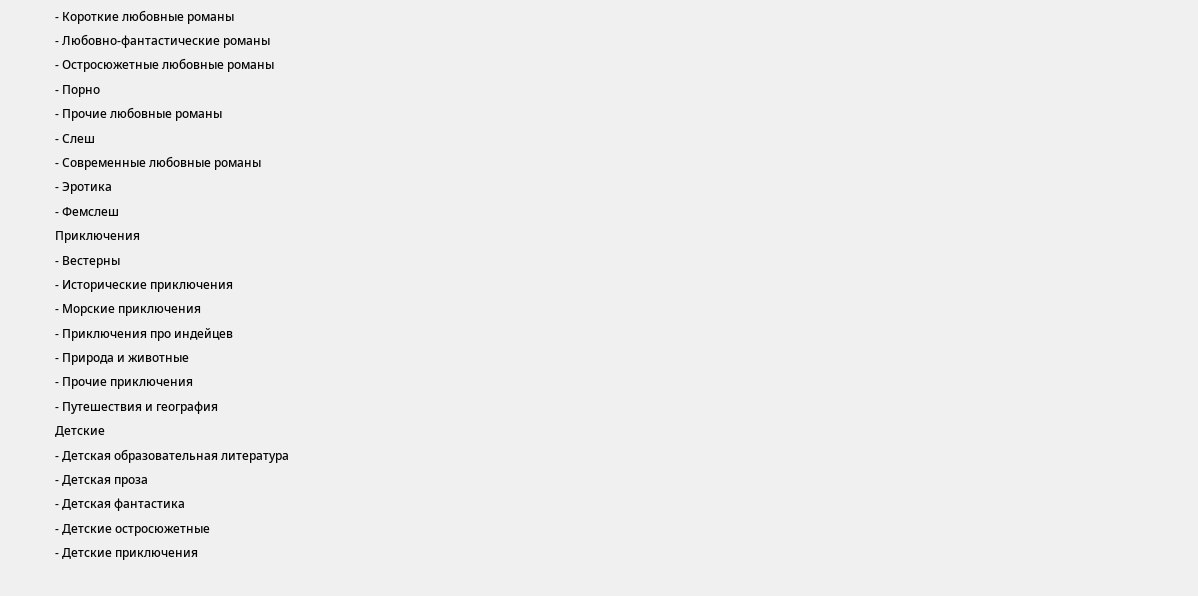- Короткие любовные романы
- Любовно-фантастические романы
- Остросюжетные любовные романы
- Порно
- Прочие любовные романы
- Слеш
- Современные любовные романы
- Эротика
- Фемслеш
Приключения
- Вестерны
- Исторические приключения
- Морские приключения
- Приключения про индейцев
- Природа и животные
- Прочие приключения
- Путешествия и география
Детские
- Детская образовательная литература
- Детская проза
- Детская фантастика
- Детские остросюжетные
- Детские приключения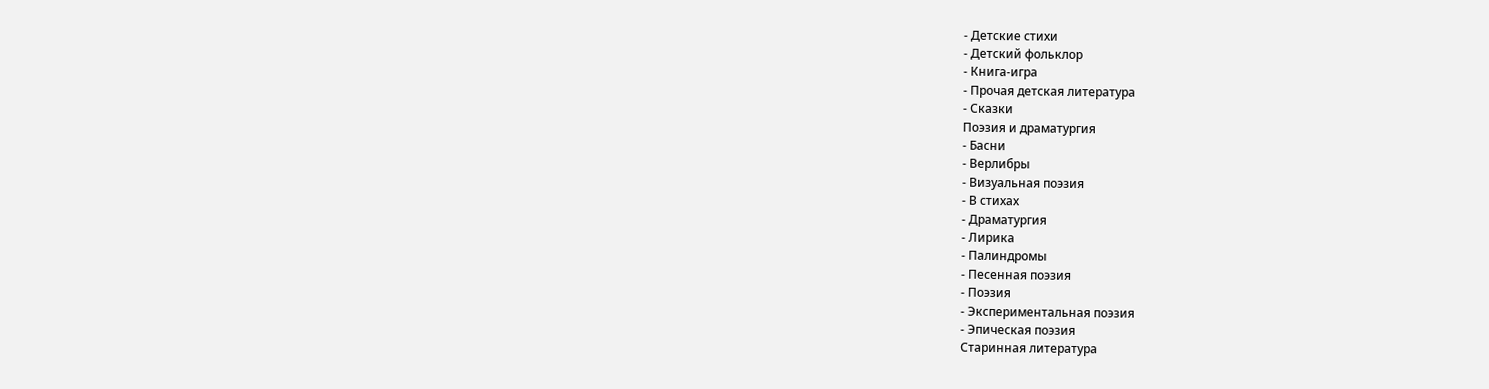- Детские стихи
- Детский фольклор
- Книга-игра
- Прочая детская литература
- Сказки
Поэзия и драматургия
- Басни
- Верлибры
- Визуальная поэзия
- В стихах
- Драматургия
- Лирика
- Палиндромы
- Песенная поэзия
- Поэзия
- Экспериментальная поэзия
- Эпическая поэзия
Старинная литература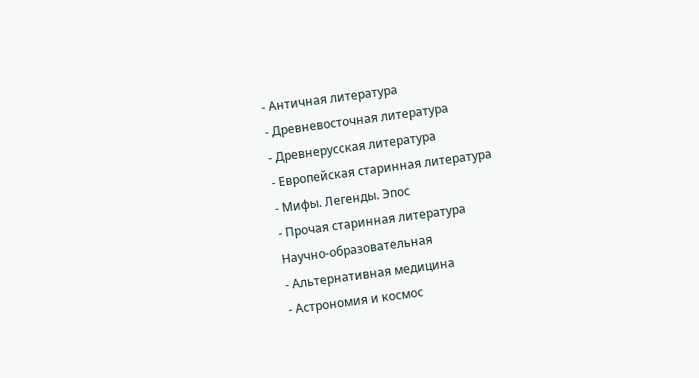- Античная литература
- Древневосточная литература
- Древнерусская литература
- Европейская старинная литература
- Мифы. Легенды. Эпос
- Прочая старинная литература
Научно-образовательная
- Альтернативная медицина
- Астрономия и космос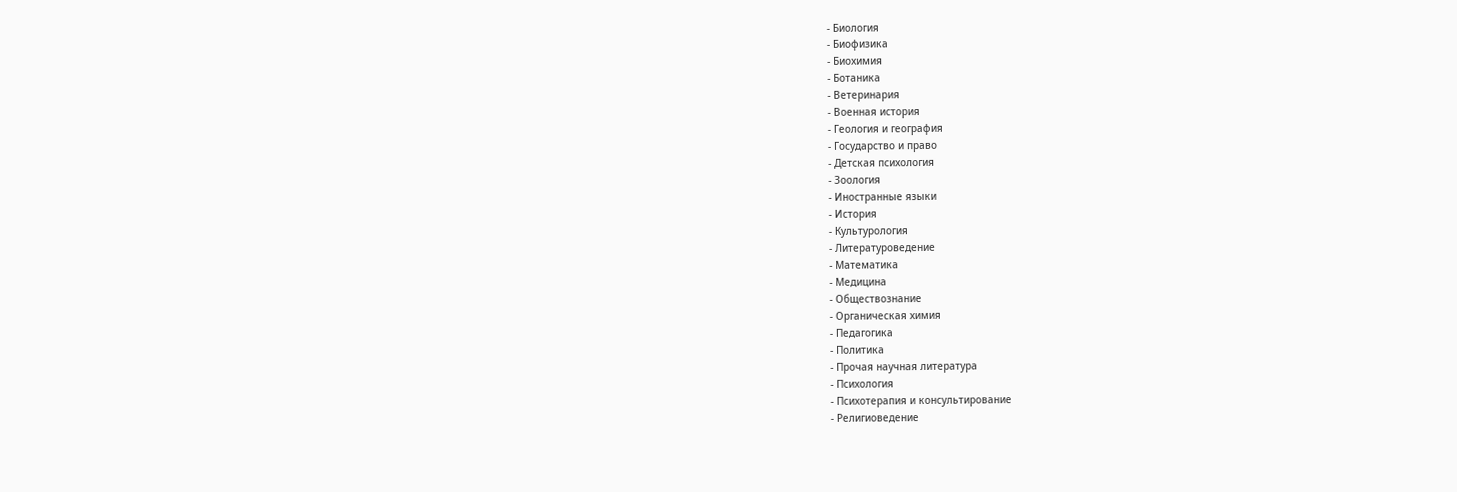- Биология
- Биофизика
- Биохимия
- Ботаника
- Ветеринария
- Военная история
- Геология и география
- Государство и право
- Детская психология
- Зоология
- Иностранные языки
- История
- Культурология
- Литературоведение
- Математика
- Медицина
- Обществознание
- Органическая химия
- Педагогика
- Политика
- Прочая научная литература
- Психология
- Психотерапия и консультирование
- Религиоведение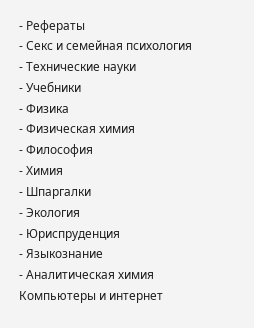- Рефераты
- Секс и семейная психология
- Технические науки
- Учебники
- Физика
- Физическая химия
- Философия
- Химия
- Шпаргалки
- Экология
- Юриспруденция
- Языкознание
- Аналитическая химия
Компьютеры и интернет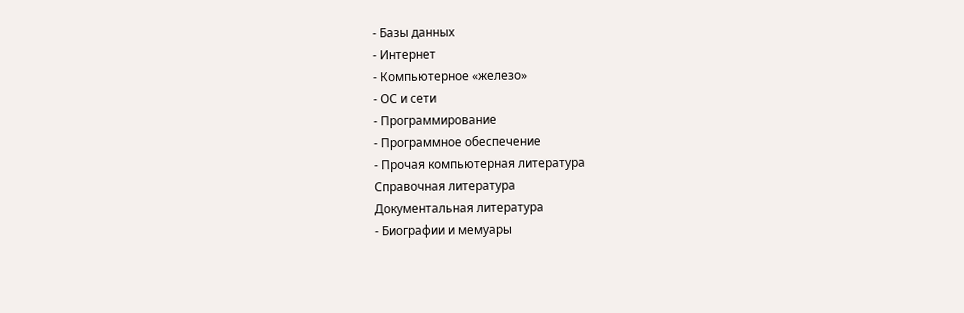- Базы данных
- Интернет
- Компьютерное «железо»
- ОС и сети
- Программирование
- Программное обеспечение
- Прочая компьютерная литература
Справочная литература
Документальная литература
- Биографии и мемуары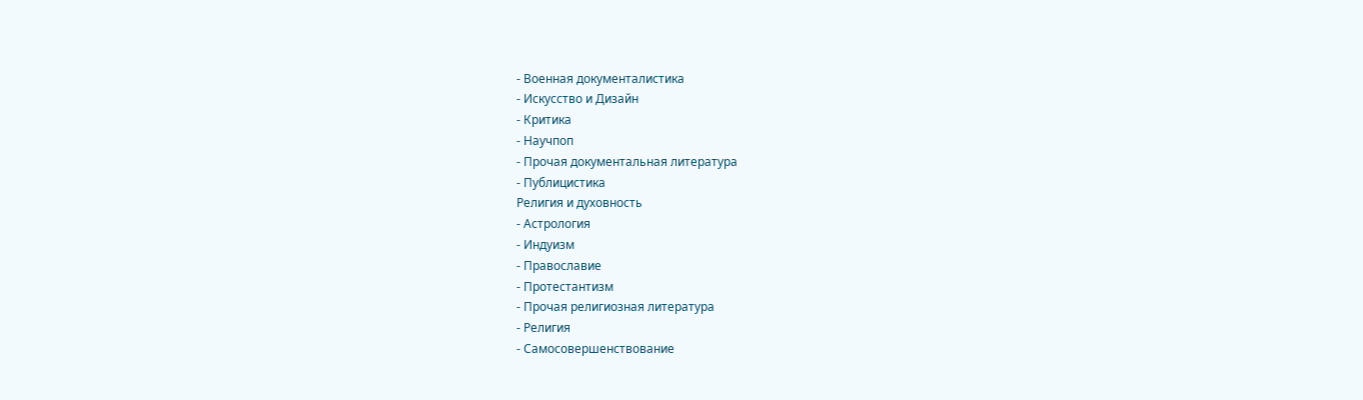- Военная документалистика
- Искусство и Дизайн
- Критика
- Научпоп
- Прочая документальная литература
- Публицистика
Религия и духовность
- Астрология
- Индуизм
- Православие
- Протестантизм
- Прочая религиозная литература
- Религия
- Самосовершенствование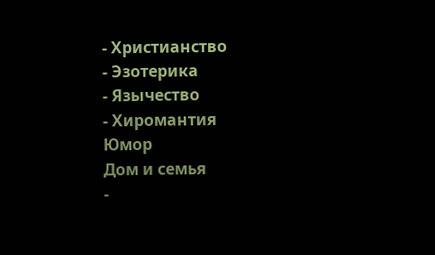- Христианство
- Эзотерика
- Язычество
- Хиромантия
Юмор
Дом и семья
-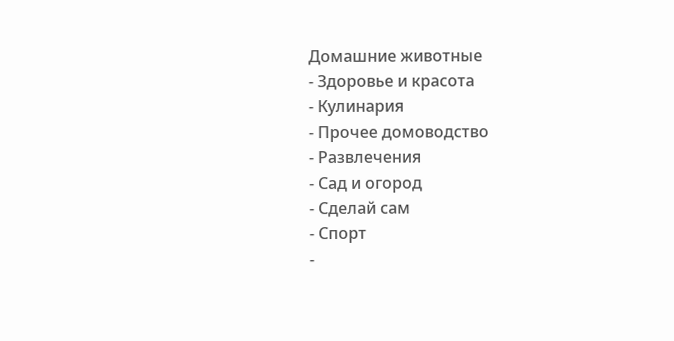Домашние животные
- Здоровье и красота
- Кулинария
- Прочее домоводство
- Развлечения
- Сад и огород
- Сделай сам
- Спорт
-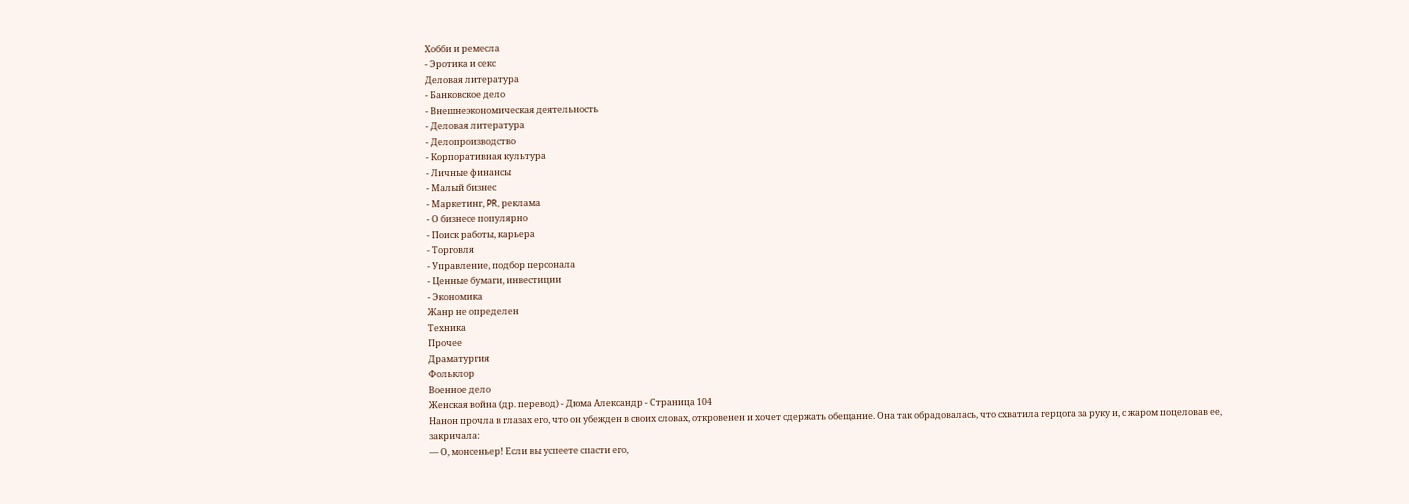Хобби и ремесла
- Эротика и секс
Деловая литература
- Банковское дело
- Внешнеэкономическая деятельность
- Деловая литература
- Делопроизводство
- Корпоративная культура
- Личные финансы
- Малый бизнес
- Маркетинг, PR, реклама
- О бизнесе популярно
- Поиск работы, карьера
- Торговля
- Управление, подбор персонала
- Ценные бумаги, инвестиции
- Экономика
Жанр не определен
Техника
Прочее
Драматургия
Фольклор
Военное дело
Женская война (др. перевод) - Дюма Александр - Страница 104
Нанон прочла в глазах его, что он убежден в своих словах, откровенен и хочет сдержать обещание. Она так обрадовалась, что схватила герцога за руку и, с жаром поцеловав ее, закричала:
— О, монсеньер! Если вы успеете спасти его,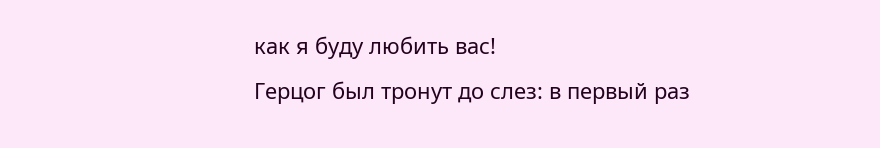как я буду любить вас!
Герцог был тронут до слез: в первый раз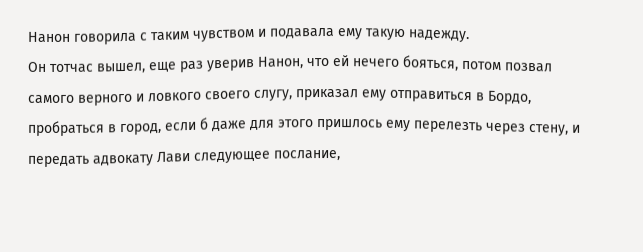Нанон говорила с таким чувством и подавала ему такую надежду.
Он тотчас вышел, еще раз уверив Нанон, что ей нечего бояться, потом позвал самого верного и ловкого своего слугу, приказал ему отправиться в Бордо, пробраться в город, если б даже для этого пришлось ему перелезть через стену, и передать адвокату Лави следующее послание,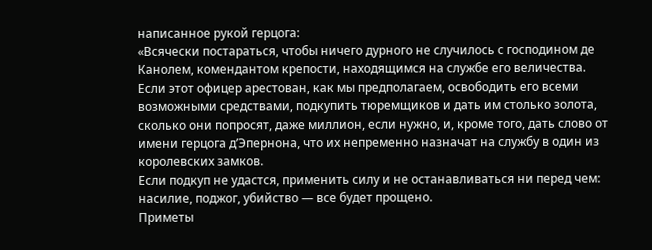написанное рукой герцога:
«Всячески постараться, чтобы ничего дурного не случилось с господином де Канолем, комендантом крепости, находящимся на службе его величества.
Если этот офицер арестован, как мы предполагаем, освободить его всеми возможными средствами, подкупить тюремщиков и дать им столько золота, сколько они попросят, даже миллион, если нужно, и, кроме того, дать слово от имени герцога д’Эпернона, что их непременно назначат на службу в один из королевских замков.
Если подкуп не удастся, применить силу и не останавливаться ни перед чем: насилие, поджог, убийство — все будет прощено.
Приметы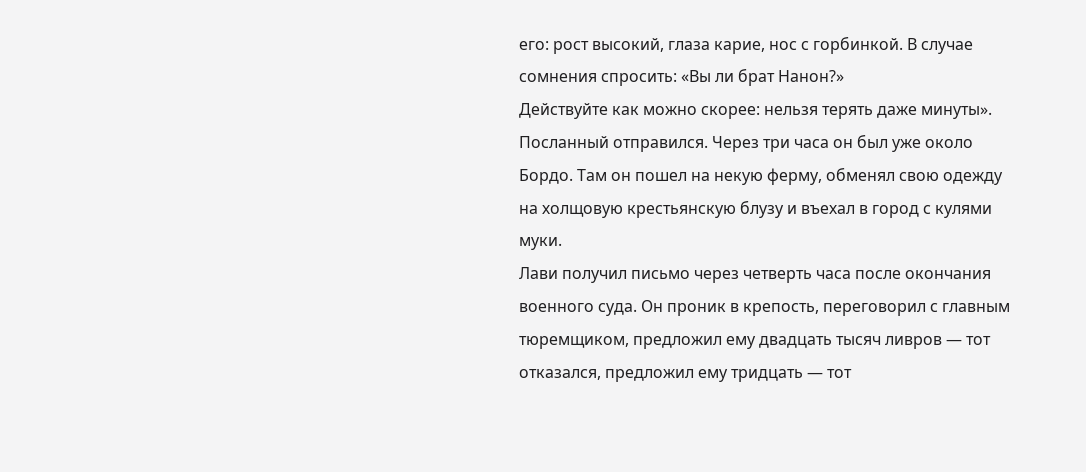его: рост высокий, глаза карие, нос с горбинкой. В случае сомнения спросить: «Вы ли брат Нанон?»
Действуйте как можно скорее: нельзя терять даже минуты».
Посланный отправился. Через три часа он был уже около Бордо. Там он пошел на некую ферму, обменял свою одежду на холщовую крестьянскую блузу и въехал в город с кулями муки.
Лави получил письмо через четверть часа после окончания военного суда. Он проник в крепость, переговорил с главным тюремщиком, предложил ему двадцать тысяч ливров — тот отказался, предложил ему тридцать — тот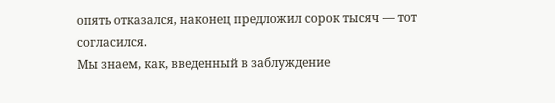опять отказался, наконец предложил сорок тысяч — тот согласился.
Мы знаем, как, введенный в заблуждение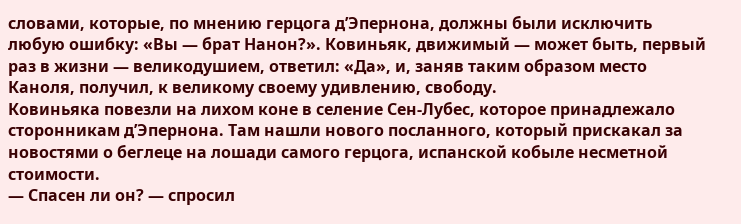словами, которые, по мнению герцога д’Эпернона, должны были исключить любую ошибку: «Вы — брат Нанон?». Ковиньяк, движимый — может быть, первый раз в жизни — великодушием, ответил: «Да», и, заняв таким образом место Каноля, получил, к великому своему удивлению, свободу.
Ковиньяка повезли на лихом коне в селение Сен-Лубес, которое принадлежало сторонникам д’Эпернона. Там нашли нового посланного, который прискакал за новостями о беглеце на лошади самого герцога, испанской кобыле несметной стоимости.
— Спасен ли он? — спросил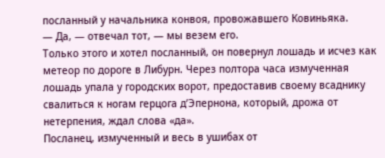посланный у начальника конвоя, провожавшего Ковиньяка.
— Да, — отвечал тот, — мы везем его.
Только этого и хотел посланный, он повернул лошадь и исчез как метеор по дороге в Либурн. Через полтора часа измученная лошадь упала у городских ворот, предоставив своему всаднику свалиться к ногам герцога д’Эпернона, который, дрожа от нетерпения, ждал слова «да».
Посланец, измученный и весь в ушибах от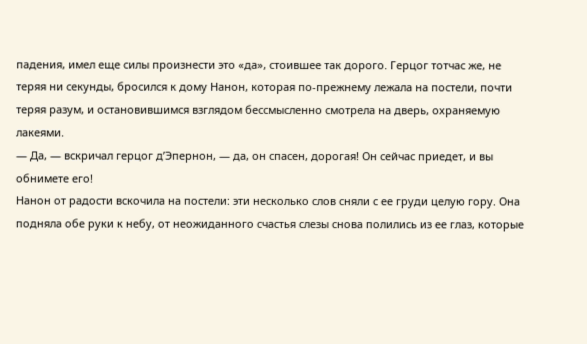падения, имел еще силы произнести это «да», стоившее так дорого. Герцог тотчас же, не теряя ни секунды, бросился к дому Нанон, которая по-прежнему лежала на постели, почти теряя разум, и остановившимся взглядом бессмысленно смотрела на дверь, охраняемую лакеями.
— Да, — вскричал герцог д’Эпернон, — да, он спасен, дорогая! Он сейчас приедет, и вы обнимете его!
Нанон от радости вскочила на постели: эти несколько слов сняли с ее груди целую гору. Она подняла обе руки к небу, от неожиданного счастья слезы снова полились из ее глаз, которые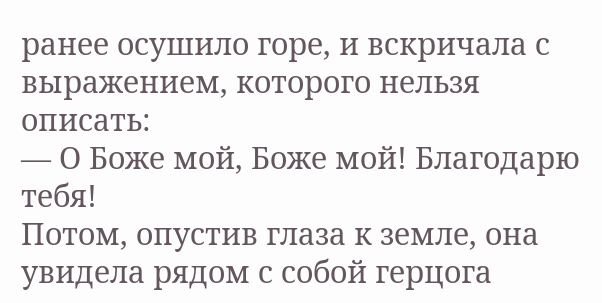ранее осушило горе, и вскричала с выражением, которого нельзя описать:
— О Боже мой, Боже мой! Благодарю тебя!
Потом, опустив глаза к земле, она увидела рядом с собой герцога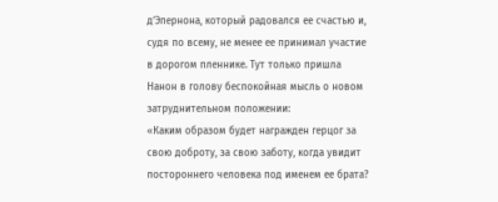д’Эпернона, который радовался ее счастью и, судя по всему, не менее ее принимал участие в дорогом пленнике. Тут только пришла Нанон в голову беспокойная мысль о новом затруднительном положении:
«Каким образом будет награжден герцог за свою доброту, за свою заботу, когда увидит постороннего человека под именем ее брата?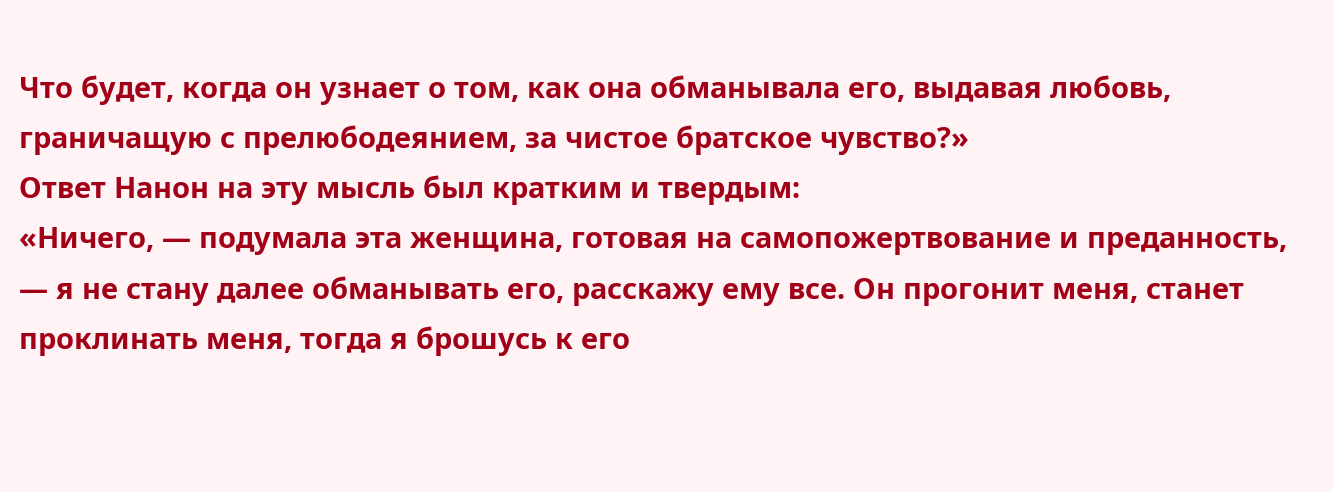Что будет, когда он узнает о том, как она обманывала его, выдавая любовь, граничащую с прелюбодеянием, за чистое братское чувство?»
Ответ Нанон на эту мысль был кратким и твердым:
«Ничего, — подумала эта женщина, готовая на самопожертвование и преданность, — я не стану далее обманывать его, расскажу ему все. Он прогонит меня, станет проклинать меня, тогда я брошусь к его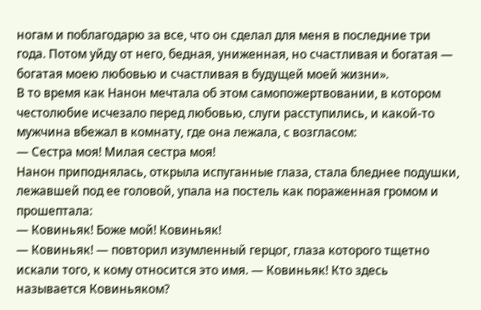ногам и поблагодарю за все, что он сделал для меня в последние три года. Потом уйду от него, бедная, униженная, но счастливая и богатая — богатая моею любовью и счастливая в будущей моей жизни».
В то время как Нанон мечтала об этом самопожертвовании, в котором честолюбие исчезало перед любовью, слуги расступились, и какой-то мужчина вбежал в комнату, где она лежала, с возгласом:
— Сестра моя! Милая сестра моя!
Нанон приподнялась, открыла испуганные глаза, стала бледнее подушки, лежавшей под ее головой, упала на постель как пораженная громом и прошептала:
— Ковиньяк! Боже мой! Ковиньяк!
— Ковиньяк! — повторил изумленный герцог, глаза которого тщетно искали того, к кому относится это имя. — Ковиньяк! Кто здесь называется Ковиньяком?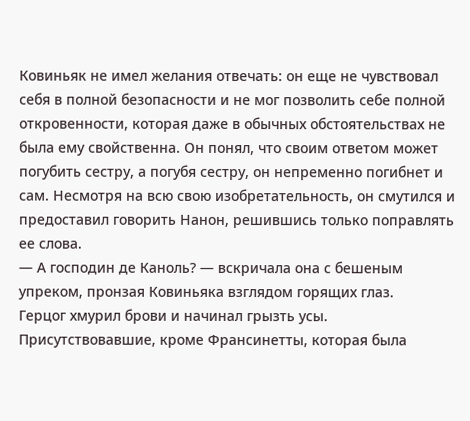Ковиньяк не имел желания отвечать: он еще не чувствовал себя в полной безопасности и не мог позволить себе полной откровенности, которая даже в обычных обстоятельствах не была ему свойственна. Он понял, что своим ответом может погубить сестру, а погубя сестру, он непременно погибнет и сам. Несмотря на всю свою изобретательность, он смутился и предоставил говорить Нанон, решившись только поправлять ее слова.
— А господин де Каноль? — вскричала она с бешеным упреком, пронзая Ковиньяка взглядом горящих глаз.
Герцог хмурил брови и начинал грызть усы. Присутствовавшие, кроме Франсинетты, которая была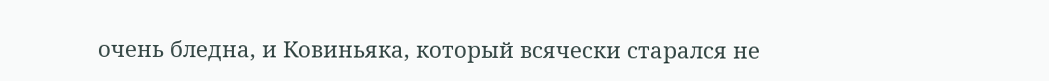очень бледна, и Ковиньяка, который всячески старался не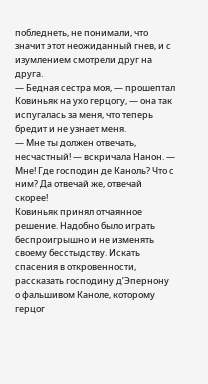побледнеть, не понимали, что значит этот неожиданный гнев, и с изумлением смотрели друг на друга.
— Бедная сестра моя, — прошептал Ковиньяк на ухо герцогу, — она так испугалась за меня, что теперь бредит и не узнает меня.
— Мне ты должен отвечать, несчастный! — вскричала Нанон. — Мне! Где господин де Каноль? Что с ним? Да отвечай же, отвечай скорее!
Ковиньяк принял отчаянное решение. Надобно было играть беспроигрышно и не изменять своему бесстыдству. Искать спасения в откровенности, рассказать господину д’Эпернону о фальшивом Каноле, которому герцог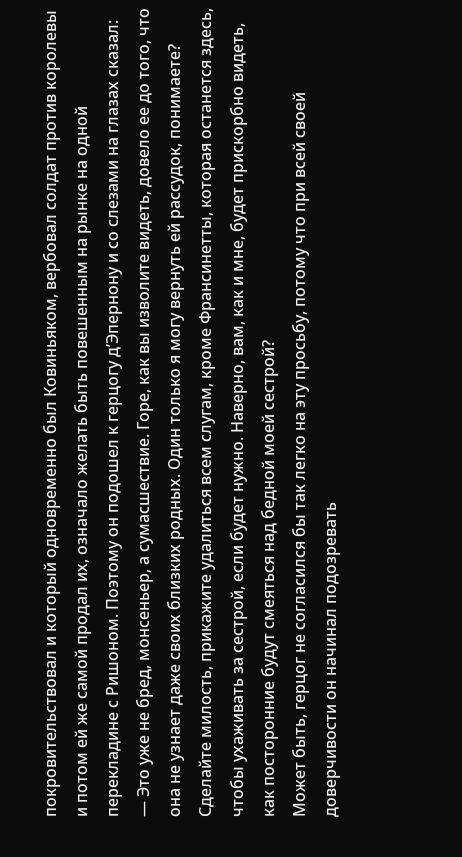покровительствовал и который одновременно был Ковиньяком, вербовал солдат против королевы и потом ей же самой продал их, означало желать быть повешенным на рынке на одной перекладине с Ришоном. Поэтому он подошел к герцогу д’Эпернону и со слезами на глазах сказал:
— Это уже не бред, монсеньер, а сумасшествие. Горе, как вы изволите видеть, довело ее до того, что она не узнает даже своих близких родных. Один только я могу вернуть ей рассудок, понимаете? Сделайте милость, прикажите удалиться всем слугам, кроме Франсинетты, которая останется здесь, чтобы ухаживать за сестрой, если будет нужно. Наверно, вам, как и мне, будет прискорбно видеть, как посторонние будут смеяться над бедной моей сестрой?
Может быть, герцог не согласился бы так легко на эту просьбу, потому что при всей своей доверчивости он начинал подозревать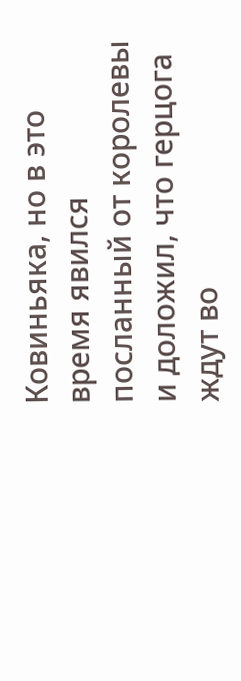Ковиньяка, но в это время явился посланный от королевы и доложил, что герцога ждут во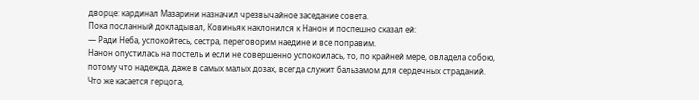дворце: кардинал Мазарини назначил чрезвычайное заседание совета.
Пока посланный докладывал, Ковиньяк наклонился к Нанон и поспешно сказал ей:
— Ради Неба, успокойтесь, сестра, переговорим наедине и все поправим.
Нанон опустилась на постель и если не совершенно успокоилась, то, по крайней мере, овладела собою, потому что надежда, даже в самых малых дозах, всегда служит бальзамом для сердечных страданий.
Что же касается герцога,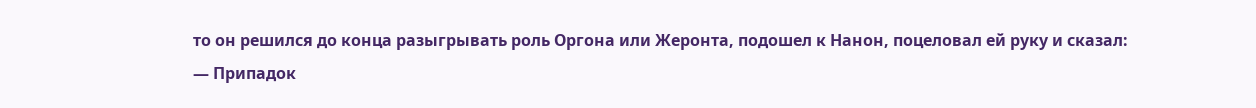то он решился до конца разыгрывать роль Оргона или Жеронта, подошел к Нанон, поцеловал ей руку и сказал:
— Припадок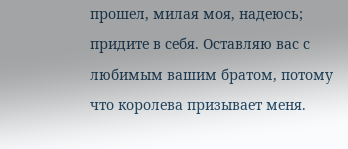прошел, милая моя, надеюсь; придите в себя. Оставляю вас с любимым вашим братом, потому что королева призывает меня.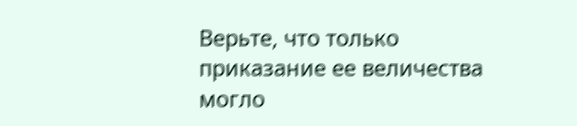Верьте, что только приказание ее величества могло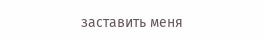заставить меня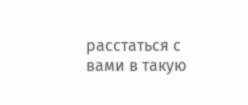расстаться с вами в такую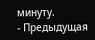минуту.
- Предыдущая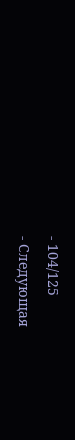- 104/125
- Следующая